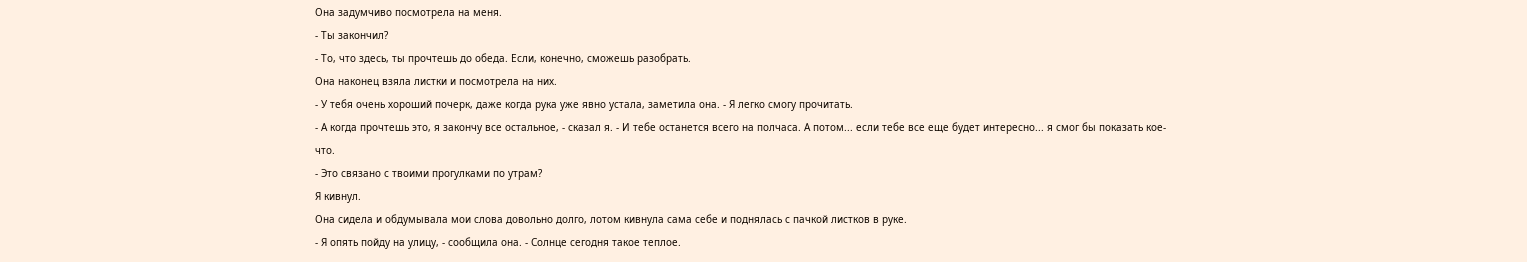Она задумчиво посмотрела на меня.
- Ты закончил?
- То, что здесь, ты прочтешь до обеда. Если, конечно, сможешь разобрать.
Она наконец взяла листки и посмотрела на них.
- У тебя очень хороший почерк, даже когда рука уже явно устала, заметила она. - Я легко смогу прочитать.
- А когда прочтешь это, я закончу все остальное, - сказал я. - И тебе останется всего на полчаса. А потом... если тебе все еще будет интересно... я смог бы показать кое-что.
- Это связано с твоими прогулками по утрам?
Я кивнул.
Она сидела и обдумывала мои слова довольно долго, лотом кивнула сама себе и поднялась с пачкой листков в руке.
- Я опять пойду на улицу, - сообщила она. - Солнце сегодня такое теплое.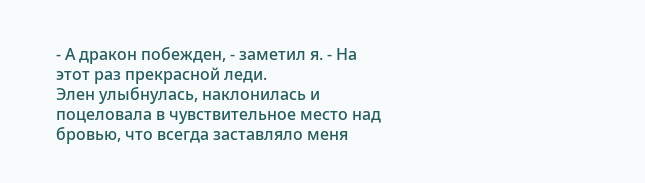- А дракон побежден, - заметил я. - На этот раз прекрасной леди.
Элен улыбнулась, наклонилась и поцеловала в чувствительное место над бровью, что всегда заставляло меня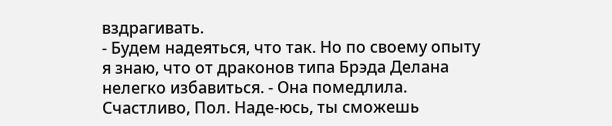вздрагивать.
- Будем надеяться, что так. Но по своему опыту я знаю, что от драконов типа Брэда Делана нелегко избавиться. - Она помедлила. Счастливо, Пол. Наде-юсь, ты сможешь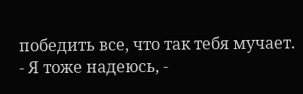победить все, что так тебя мучает.
- Я тоже надеюсь, -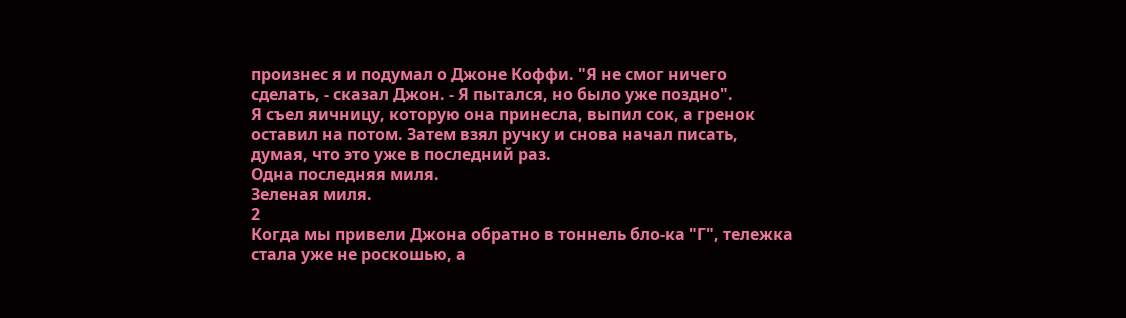произнес я и подумал о Джоне Коффи. "Я не смог ничего сделать, - сказал Джон. - Я пытался, но было уже поздно".
Я съел яичницу, которую она принесла, выпил сок, а гренок оставил на потом. Затем взял ручку и снова начал писать, думая, что это уже в последний раз.
Одна последняя миля.
Зеленая миля.
2
Когда мы привели Джона обратно в тоннель бло-ка "Г", тележка стала уже не роскошью, а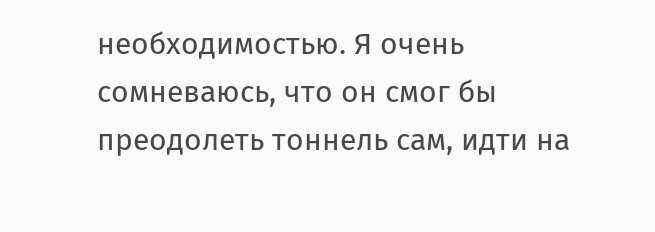необходимостью. Я очень сомневаюсь, что он смог бы преодолеть тоннель сам, идти на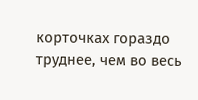корточках гораздо труднее, чем во весь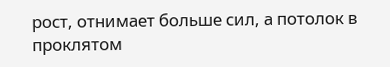рост, отнимает больше сил, а потолок в проклятом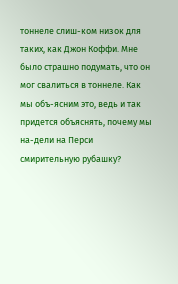тоннеле слиш-ком низок для таких, как Джон Коффи. Мне было страшно подумать, что он мог свалиться в тоннеле. Как мы объ-ясним это, ведь и так придется объяснять, почему мы на-дели на Перси смирительную рубашку?